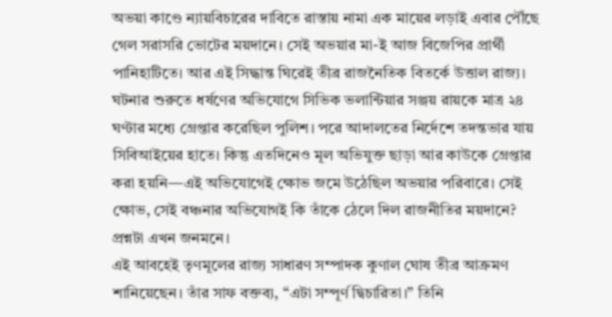অভয়া কাণ্ডে ন্যায়বিচারের দাবিতে রাস্তায় নামা এক মায়ের লড়াই এবার পৌঁছে গেল সরাসরি ভোটের ময়দানে। সেই অভয়ার মা-ই আজ বিজেপির প্রার্থী পানিহাটিতে। আর এই সিদ্ধান্ত ঘিরেই তীব্র রাজনৈতিক বিতর্কে উত্তাল রাজ্য।
ঘটনার শুরুতে ধর্ষণের অভিযোগে সিভিক ভলান্টিয়ার সঞ্জয় রায়কে মাত্র ২৪ ঘণ্টার মধ্যে গ্রেপ্তার করেছিল পুলিশ। পরে আদালতের নির্দেশে তদন্তভার যায় সিবিআইয়ের হাতে। কিন্তু এতদিনেও মূল অভিযুক্ত ছাড়া আর কাউকে গ্রেপ্তার করা হয়নি—এই অভিযোগেই ক্ষোভ জমে উঠেছিল অভয়ার পরিবারে। সেই ক্ষোভ, সেই বঞ্চনার অভিযোগই কি তাঁকে ঠেলে দিল রাজনীতির ময়দানে? প্রশ্নটা এখন জনমনে।
এই আবহেই তৃণমূলের রাজ্য সাধারণ সম্পাদক কুণাল ঘোষ তীব্র আক্রমণ শানিয়েছেন। তাঁর সাফ বক্তব্য, “এটা সম্পূর্ণ দ্বিচারিতা।” তিনি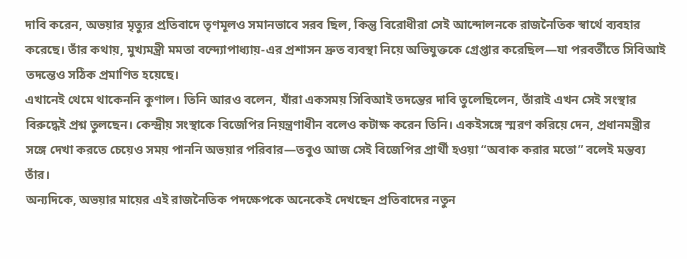দাবি করেন, অভয়ার মৃত্যুর প্রতিবাদে তৃণমূলও সমানভাবে সরব ছিল, কিন্তু বিরোধীরা সেই আন্দোলনকে রাজনৈতিক স্বার্থে ব্যবহার করেছে। তাঁর কথায়, মুখ্যমন্ত্রী মমতা বন্দ্যোপাধ্যায়-এর প্রশাসন দ্রুত ব্যবস্থা নিয়ে অভিযুক্তকে গ্রেপ্তার করেছিল—যা পরবর্তীতে সিবিআই তদন্তেও সঠিক প্রমাণিত হয়েছে।
এখানেই থেমে থাকেননি কুণাল। তিনি আরও বলেন, যাঁরা একসময় সিবিআই তদন্তের দাবি তুলেছিলেন, তাঁরাই এখন সেই সংস্থার বিরুদ্ধেই প্রশ্ন তুলছেন। কেন্দ্রীয় সংস্থাকে বিজেপির নিয়ন্ত্রণাধীন বলেও কটাক্ষ করেন তিনি। একইসঙ্গে স্মরণ করিয়ে দেন, প্রধানমন্ত্রীর সঙ্গে দেখা করতে চেয়েও সময় পাননি অভয়ার পরিবার—তবুও আজ সেই বিজেপির প্রার্থী হওয়া “অবাক করার মতো” বলেই মন্তব্য তাঁর।
অন্যদিকে, অভয়ার মায়ের এই রাজনৈতিক পদক্ষেপকে অনেকেই দেখছেন প্রতিবাদের নতুন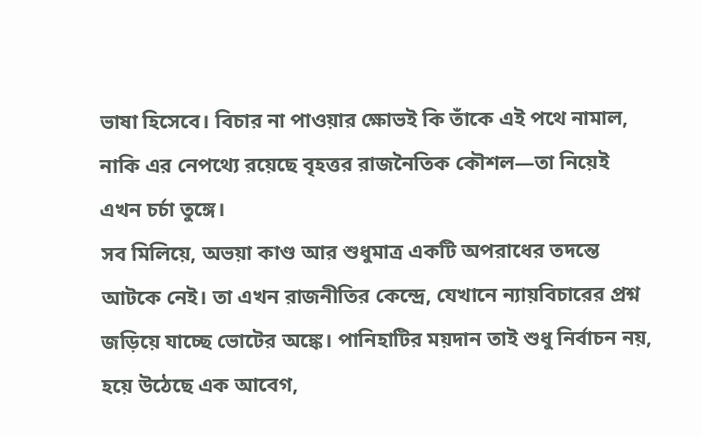ভাষা হিসেবে। বিচার না পাওয়ার ক্ষোভই কি তাঁকে এই পথে নামাল, নাকি এর নেপথ্যে রয়েছে বৃহত্তর রাজনৈতিক কৌশল—তা নিয়েই এখন চর্চা তুঙ্গে।
সব মিলিয়ে, অভয়া কাণ্ড আর শুধুমাত্র একটি অপরাধের তদন্তে আটকে নেই। তা এখন রাজনীতির কেন্দ্রে, যেখানে ন্যায়বিচারের প্রশ্ন জড়িয়ে যাচ্ছে ভোটের অঙ্কে। পানিহাটির ময়দান তাই শুধু নির্বাচন নয়, হয়ে উঠেছে এক আবেগ,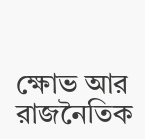ক্ষোভ আর রাজনৈতিক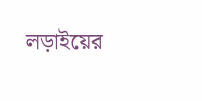লড়াইয়ের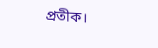প্রতীক।